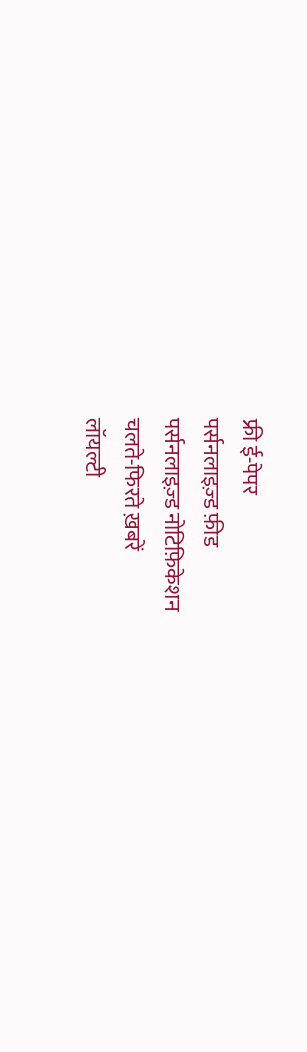फ्री ई-पेपर
पर्सनलाइज़्ड फ़ीड
पर्सनलाइज़्ड नोटिफ़िकेशन
चलते-फिरते ख़बरें
लॉयल्टी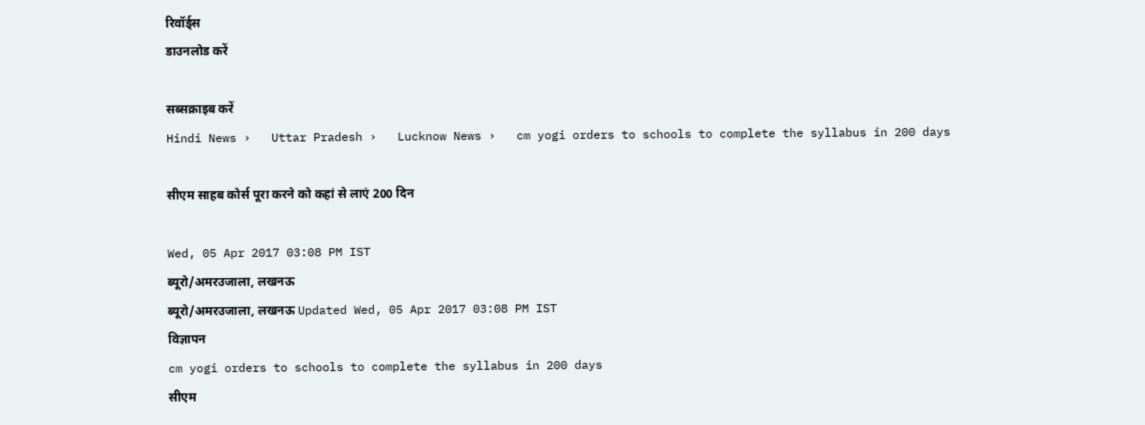रिवॉर्ड्स
डाउनलोड करें

सब्सक्राइब करें
Hindi News ›   Uttar Pradesh ›   Lucknow News ›   cm yogi orders to schools to complete the syllabus in 200 days

सीएम साहब कोर्स पूरा करने को कहां से लाएं 200 दिन

Wed, 05 Apr 2017 03:08 PM IST
ब्यूरो/अमरउजाला, लखनऊ
ब्यूरो/अमरउजाला, लखनऊ Updated Wed, 05 Apr 2017 03:08 PM IST
विज्ञापन
cm yogi orders to schools to complete the syllabus in 200 days
सीएम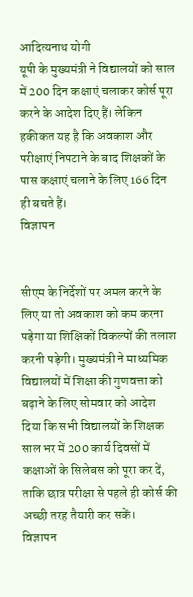आदित्यनाथ योगी
यूपी के मुख्यमंत्री ने विद्यालयों को साल में 200 दिन कक्षाएं चलाकर कोर्स पूरा करने के आदेश दिए हैं। लेकिन हकीकत यह है कि अवकाश और परीक्षाएं निपटाने के बाद शिक्षकों के पास कक्षाएं चलाने के लिए 166 दिन ही बचते हैं।
विज्ञापन


सीएम के निर्देशों पर अमल करने के लिए या तो अवकाश को कम करना पड़ेगा या शिक्षिकों विकल्पों की तलाश करनी पड़ेगी। मुख्यमंत्री ने माध्यमिक विद्यालयों में शिक्षा की गुणवत्ता को बढ़ाने के लिए सोमवार को आदेश दिया कि सभी विद्यालयों के शिक्षक साल भर में 200 कार्य दिवसों में कक्षाओं के सिलेबस को पूरा कर दें, ताकि छात्र परीक्षा से पहले ही कोर्स की अच्छी तरह तैयारी कर सकें।
विज्ञापन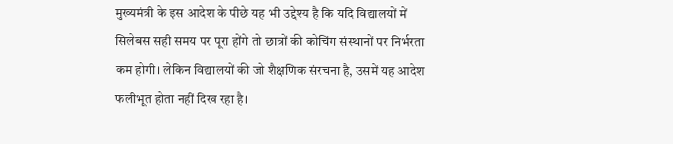मुख्यमंत्री के इस आदेश के पीछे यह भी उद्देश्य है कि यदि विद्यालयों में सिलेबस सही समय पर पूरा होंगे तो छात्रों की कोचिंग संस्थानों पर निर्भरता कम होगी। लेकिन विद्यालयों की जो शैक्षणिक संरचना है, उसमें यह आदेश फलीभूत होता नहीं दिख रहा है।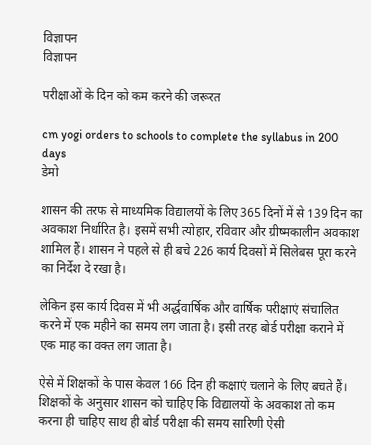विज्ञापन
विज्ञापन

परीक्षाओं के ‌द‌िन को कम करने की जरूरत

cm yogi orders to schools to complete the syllabus in 200 days
डेमो

शासन की तरफ से माध्यमिक विद्यालयों के लिए 365 दिनों में से 139 दिन का अवकाश निर्धारित है। इसमें सभी त्योहार, रविवार और ग्रीष्मकालीन अवकाश शामिल हैं। शासन ने पहले से ही बचे 226 कार्य दिवसों में सिलेबस पूरा करने का निर्देश दे रखा है।

लेकिन इस कार्य दिवस में भी अर्द्धवार्षिक और वार्षिक परीक्षाएं संचालित करने में एक महीने का समय लग जाता है। इसी तरह बोर्ड परीक्षा कराने में एक माह का वक्त लग जाता है।

ऐसे में शिक्षकों के पास केवल 166 दिन ही कक्षाएं चलाने के लिए बचते हैं। शिक्षकों के अनुसार शासन को चाहिए कि विद्यालयों के अवकाश तो कम करना ही चाहिए साथ ही बोर्ड परीक्षा की समय सारिणी ऐसी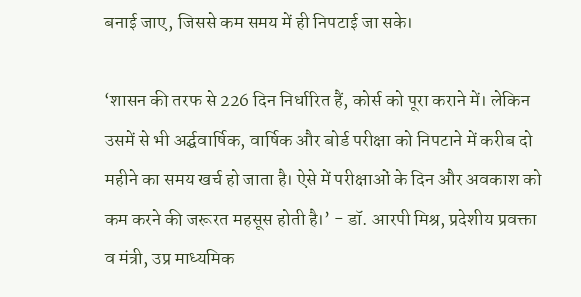बनाई जाए, जिससे कम समय में ही निपटाई जा सके।

‘शासन की तरफ से 226 दिन निर्धारित हैं, कोर्स को पूरा कराने में। लेकिन उसमें से भी अर्द्घवार्षिक, वार्षिक और बोर्ड परीक्षा को निपटाने में करीब दो महीने का समय खर्च हो जाता है। ऐसे में परीक्षाओं के दिन और अवकाश को कम करने की जरूरत महसूस होती है।’ - डॉ. आरपी मिश्र, प्रदेशीय प्रवक्ता व मंत्री, उप्र माध्यमिक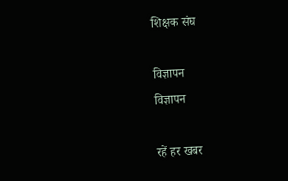शिक्षक संघ

विज्ञापन
विज्ञापन

रहें हर खबर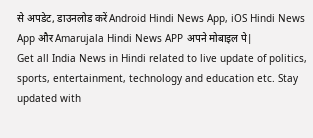से अपडेट, डाउनलोड करें Android Hindi News App, iOS Hindi News App और Amarujala Hindi News APP अपने मोबाइल पे|
Get all India News in Hindi related to live update of politics, sports, entertainment, technology and education etc. Stay updated with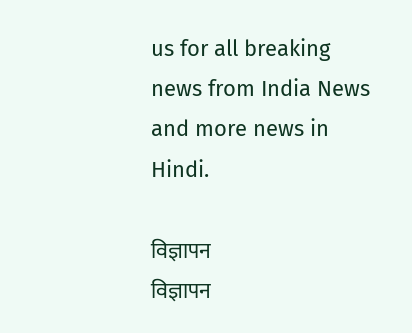us for all breaking news from India News and more news in Hindi.

विज्ञापन
विज्ञापन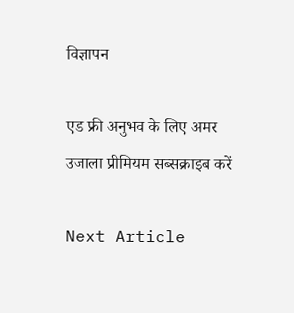विज्ञापन

एड फ्री अनुभव के लिए अमर उजाला प्रीमियम सब्सक्राइब करें

Next Article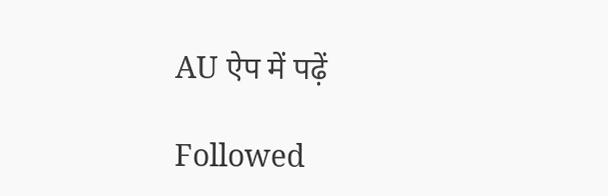AU ऐप में पढ़ें

Followed